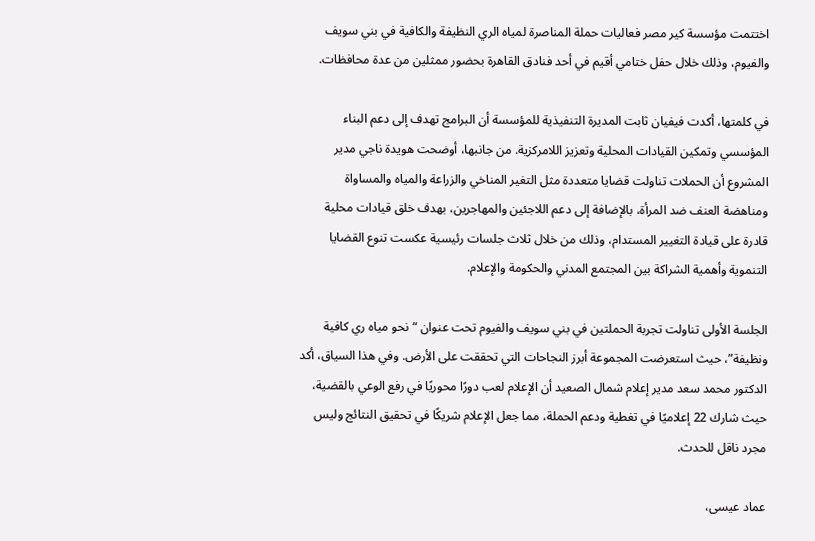اختتمت مؤسسة كير مصر فعاليات حملة المناصرة لمياه الري النظيفة والكافية في بني سويف والفيوم، وذلك خلال حفل ختامي أقيم في أحد فنادق القاهرة بحضور ممثلين من عدة محافظات.

في كلمتها، أكدت فيفيان ثابت المديرة التنفيذية للمؤسسة أن البرامج تهدف إلى دعم البناء المؤسسي وتمكين القيادات المحلية وتعزيز اللامركزية. من جانبها، أوضحت هويدة ناجي مدير المشروع أن الحملات تناولت قضايا متعددة مثل التغير المناخي والزراعة والمياه والمساواة ومناهضة العنف ضد المرأة، بالإضافة إلى دعم اللاجئين والمهاجرين، بهدف خلق قيادات محلية قادرة على قيادة التغيير المستدام، وذلك من خلال ثلاث جلسات رئيسية عكست تنوع القضايا التنموية وأهمية الشراكة بين المجتمع المدني والحكومة والإعلام.

الجلسة الأولى تناولت تجربة الحملتين في بني سويف والفيوم تحت عنوان “نحو مياه ري كافية ونظيفة”، حيث استعرضت المجموعة أبرز النجاحات التي تحققت على الأرض. وفي هذا السياق، أكد الدكتور محمد سعد مدير إعلام شمال الصعيد أن الإعلام لعب دورًا محوريًا في رفع الوعي بالقضية، حيث شارك 22 إعلاميًا في تغطية ودعم الحملة، مما جعل الإعلام شريكًا في تحقيق النتائج وليس مجرد ناقل للحدث.

عماد عيسى،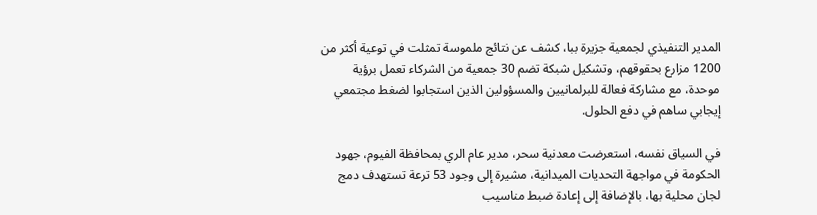المدير التنفيذي لجمعية جزيرة ببا، كشف عن نتائج ملموسة تمثلت في توعية أكثر من 1200 مزارع بحقوقهم، وتشكيل شبكة تضم 30 جمعية من الشركاء تعمل برؤية موحدة، مع مشاركة فعالة للبرلمانيين والمسؤولين الذين استجابوا لضغط مجتمعي إيجابي ساهم في دفع الحلول.

في السياق نفسه، استعرضت معدنية سحر، مدير عام الري بمحافظة الفيوم، جهود الحكومة في مواجهة التحديات الميدانية، مشيرة إلى وجود 53 ترعة تستهدف دمج لجان محلية بها، بالإضافة إلى إعادة ضبط مناسيب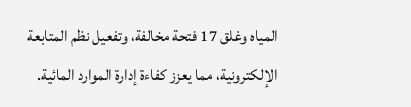المياه وغلق 17 فتحة مخالفة، وتفعيل نظم المتابعة الإلكترونية، مما يعزز كفاءة إدارة الموارد المائية.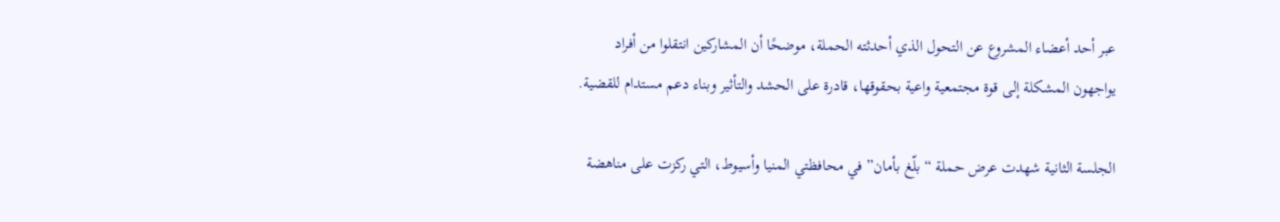عبر أحد أعضاء المشروع عن التحول الذي أحدثته الحملة، موضحًا أن المشاركين انتقلوا من أفراد يواجهون المشكلة إلى قوة مجتمعية واعية بحقوقها، قادرة على الحشد والتأثير وبناء دعم مستدام للقضية.

الجلسة الثانية شهدت عرض حملة “بلّغ بأمان” في محافظتي المنيا وأسيوط، التي ركزت على مناهضة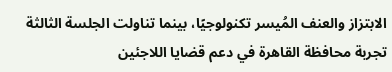الابتزاز والعنف المُيسر تكنولوجيًا، بينما تناولت الجلسة الثالثة تجربة محافظة القاهرة في دعم قضايا اللاجئين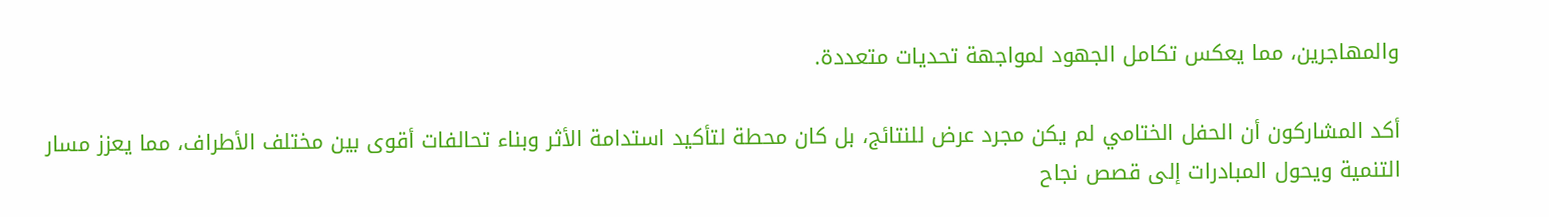والمهاجرين، مما يعكس تكامل الجهود لمواجهة تحديات متعددة.

أكد المشاركون أن الحفل الختامي لم يكن مجرد عرض للنتائج، بل كان محطة لتأكيد استدامة الأثر وبناء تحالفات أقوى بين مختلف الأطراف، مما يعزز مسار التنمية ويحول المبادرات إلى قصص نجاح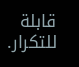قابلة للتكرار.